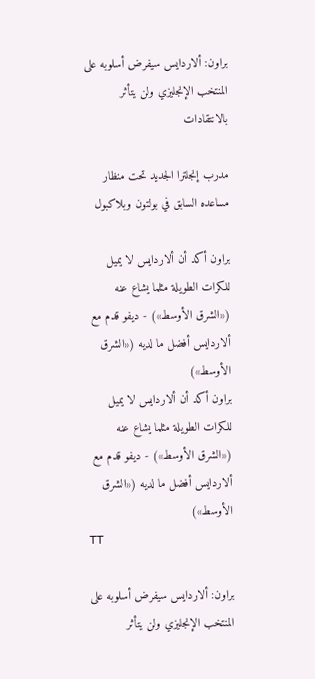براون: ألاردايس سيفرض أسلوبه على المنتخب الإنجليزي ولن يتأثر بالانتقادات

مدرب إنجلترا الجديد تحت منظار مساعده السابق في بولتون وبلاكبول

براون أكد أن ألاردايس لا يميل للكرات الطويلة مثلما يشاع عنه («الشرق الأوسط») - ديفو قدم مع ألاردايس أفضل ما لديه («الشرق الأوسط»)
براون أكد أن ألاردايس لا يميل للكرات الطويلة مثلما يشاع عنه («الشرق الأوسط») - ديفو قدم مع ألاردايس أفضل ما لديه («الشرق الأوسط»)
TT

براون: ألاردايس سيفرض أسلوبه على المنتخب الإنجليزي ولن يتأثر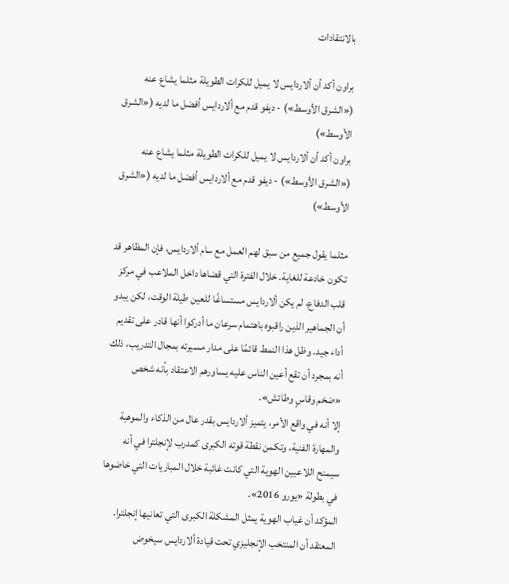بالانتقادات

براون أكد أن ألاردايس لا يميل للكرات الطويلة مثلما يشاع عنه («الشرق الأوسط») - ديفو قدم مع ألاردايس أفضل ما لديه («الشرق الأوسط»)
براون أكد أن ألاردايس لا يميل للكرات الطويلة مثلما يشاع عنه («الشرق الأوسط») - ديفو قدم مع ألاردايس أفضل ما لديه («الشرق الأوسط»)

مثلما يقول جميع من سبق لهم العمل مع سام ألاردايس، فإن المظاهر قد تكون خادعة للغاية. خلال الفترة التي قضاها داخل الملاعب في مركز قلب الدفاع، لم يكن ألاردايس مستساغًا للعين طيلة الوقت، لكن يبدو أن الجماهير الذين راقبوه باهتمام سرعان ما أدركوا أنها قادر على تقديم أداء جيد. وظل هذا النمط قائمًا على مدار مسيرته بمجال التدريب، ذلك أنه بمجرد أن تقع أعين الناس عليه يساورهم الاعتقاد بأنه شخص «ضخم وقاسٍ وطائش».
إلا أنه في واقع الأمر، يتميز ألاردايس بقدر عال من الذكاء والموهبة والمهارة الفنية، وتكمن نقطة قوته الكبرى كمدرب لإنجلترا في أنه سيمنح اللاعبين الهوية التي كانت غائبة خلال المباريات التي خاضوها في بطولة «يورو 2016».
المؤكد أن غياب الهوية يمثل المشكلة الكبرى التي تعانيها إنجلترا. المعتقد أن المنتخب الإنجليزي تحت قيادة ألاردايس سيخوض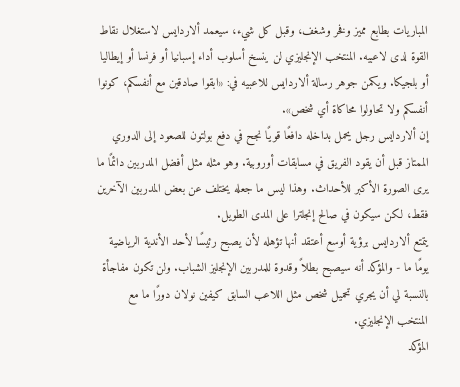المباريات بطابع مميز وفخر وشغف، وقبل كل شيء، سيعمد ألاردايس لاستغلال نقاط القوة لدى لاعبيه. المنتخب الإنجليزي لن ينسخ أسلوب أداء إسبانيا أو فرنسا أو إيطاليا أو بلجيكا. ويكمن جوهر رسالة ألاردايس للاعبيه في: «ابقوا صادقين مع أنفسكم، كونوا أنفسكم ولا تحاولوا محاكاة أي شخص».
إن ألاردايس رجل يحمل بداخله دافعًا قويًا نجح في دفع بولتون للصعود إلى الدوري الممتاز قبل أن يقود الفريق في مسابقات أوروبية. وهو مثله مثل أفضل المدربين دائمًا ما يرى الصورة الأكبر للأحداث. وهذا ليس ما جعله يختلف عن بعض المدربين الآخرين فقط، لكن سيكون في صالح إنجلترا على المدى الطويل.
يتمتع ألاردايس برؤية أوسع أعتقد أنها تؤهله لأن يصبح رئيسًا لأحد الأندية الرياضية يومًا ما - والمؤكد أنه سيصبح بطلاً وقدوة للمدربين الإنجليز الشباب. ولن تكون مفاجأة بالنسبة لي أن يجري تحميل شخص مثل اللاعب السابق كيفين نولان دورًا ما مع المنتخب الإنجليزي.
المؤكد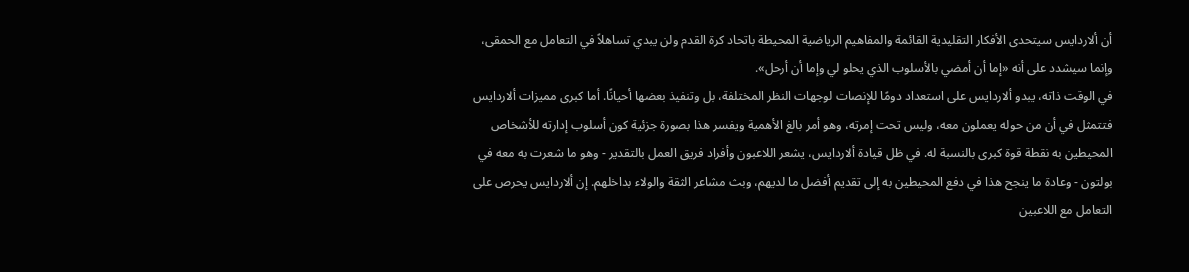أن ألاردايس سيتحدى الأفكار التقليدية القائمة والمفاهيم الرياضية المحيطة باتحاد كرة القدم ولن يبدي تساهلاً في التعامل مع الحمقى، وإنما سيشدد على أنه «إما أن أمضي بالأسلوب الذي يحلو لي وإما أن أرحل».
في الوقت ذاته، يبدو ألاردايس على استعداد دومًا للإنصات لوجهات النظر المختلفة، بل وتنفيذ بعضها أحيانًا. أما كبرى مميزات ألاردايس فتتمثل في أن من حوله يعملون معه، وليس تحت إمرته، وهو أمر بالغ الأهمية ويفسر هذا بصورة جزئية كون أسلوب إدارته للأشخاص المحيطين به نقطة قوة كبرى بالنسبة له. في ظل قيادة ألاردايس، يشعر اللاعبون وأفراد فريق العمل بالتقدير - وهو ما شعرت به معه في بولتون - وعادة ما ينجح هذا في دفع المحيطين به إلى تقديم أفضل ما لديهم، وبث مشاعر الثقة والولاء بداخلهم. إن ألاردايس يحرص على التعامل مع اللاعبين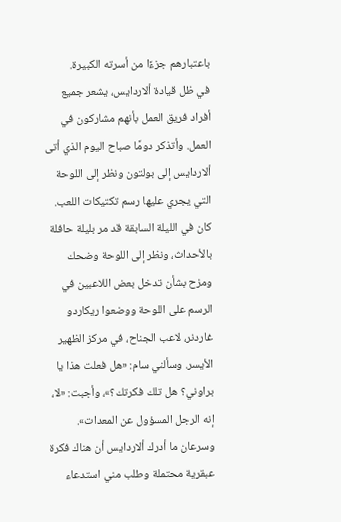باعتبارهم جزءًا من أسرته الكبيرة.
في ظل قيادة ألاردايس، يشعر جميع أفراد فريق العمل بأنهم مشاركون في العمل. وأتذكر دومًا صباح اليوم الذي أتى ألاردايس إلى بولتون ونظر إلى اللوحة التي يجري عليها رسم تكتيكات اللعب. كان في الليلة السابقة قد مر بليلة حافلة بالأحداث، ونظر إلى اللوحة وضحك ومزح بشأن تدخل بعض اللاعبين في الرسم على اللوحة ووضعوا ريكاردو غاردنر، لاعب الجناح، في مركز الظهير الأيسر. وسألني سام: «هل فعلت هذا يا براوني؟ هل تلك فكرتك؟»، وأجبت: «لا، إنه الرجل المسؤول عن المعدات».
وسرعان ما أدرك ألاردايس أن هناك فكرة عبقرية محتملة وطلب مني استدعاء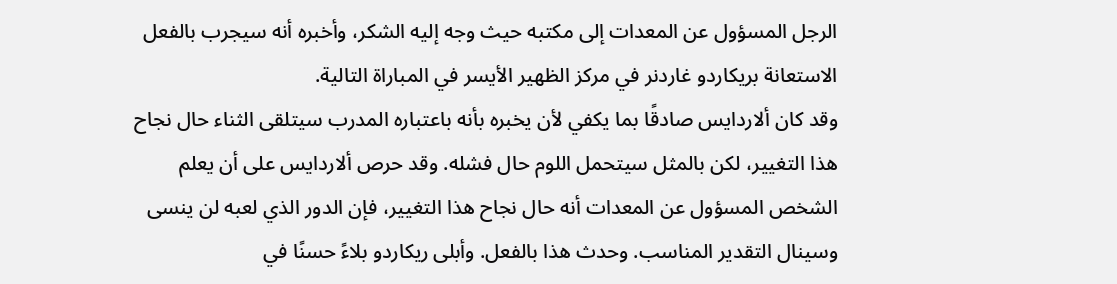الرجل المسؤول عن المعدات إلى مكتبه حيث وجه إليه الشكر، وأخبره أنه سيجرب بالفعل الاستعانة بريكاردو غاردنر في مركز الظهير الأيسر في المباراة التالية.
وقد كان ألاردايس صادقًا بما يكفي لأن يخبره بأنه باعتباره المدرب سيتلقى الثناء حال نجاح هذا التغيير، لكن بالمثل سيتحمل اللوم حال فشله. وقد حرص ألاردايس على أن يعلم الشخص المسؤول عن المعدات أنه حال نجاح هذا التغيير، فإن الدور الذي لعبه لن ينسى وسينال التقدير المناسب. وحدث هذا بالفعل. وأبلى ريكاردو بلاءً حسنًا في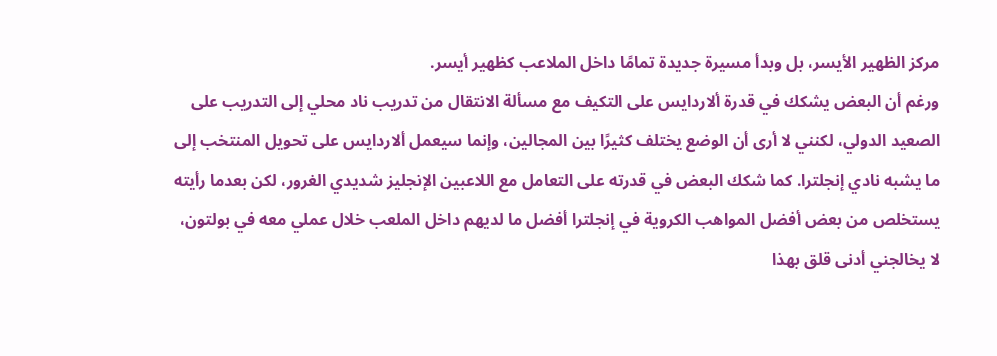مركز الظهير الأيسر، بل وبدأ مسيرة جديدة تمامًا داخل الملاعب كظهير أيسر.
ورغم أن البعض يشكك في قدرة ألاردايس على التكيف مع مسألة الانتقال من تدريب ناد محلي إلى التدريب على الصعيد الدولي، لكنني لا أرى أن الوضع يختلف كثيرًا بين المجالين، وإنما سيعمل ألاردايس على تحويل المنتخب إلى ما يشبه نادي إنجلترا. كما شكك البعض في قدرته على التعامل مع اللاعبين الإنجليز شديدي الغرور، لكن بعدما رأيته يستخلص من بعض أفضل المواهب الكروية في إنجلترا أفضل ما لديهم داخل الملعب خلال عملي معه في بولتون، لا يخالجني أدنى قلق بهذا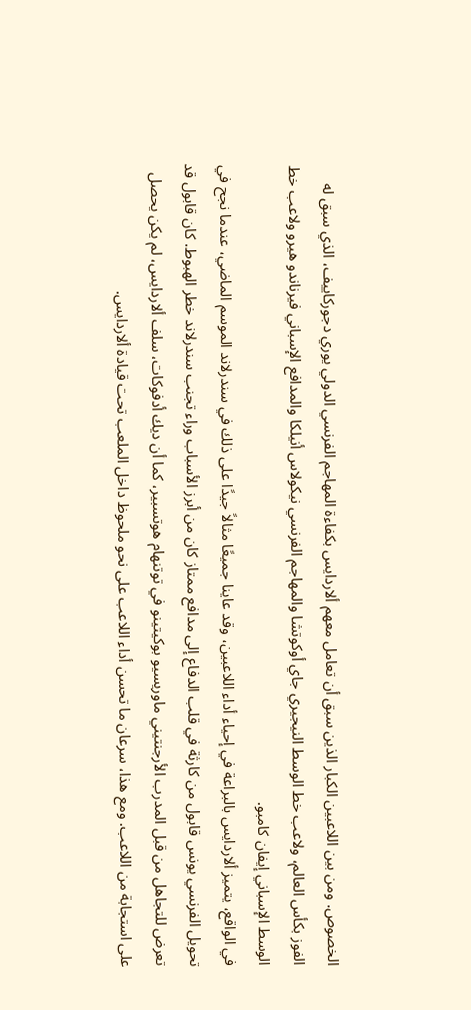الخصوص. ومن بين اللاعبين الكبار الذين سبق أن تعامل معهم ألاردايس بكفاءة المهاجم الفرنسي الدولي يوري دجوركاييف، الذي سبق له الفوز بكأس العالم، ولاعب خط الوسط النيجيري جاي أوكوتشا والمهاجم الفرنسي نيكولاس أنيلكا والمدافع الإسباني فيرناندو هيرو ولاعب خط الوسط الإسباني إيفان كامبو.
في الواقع، يتميز ألاردايس بالبراعة في إحياء أداء اللاعبين، وقد عاينا جميعًا مثالاً جيدًا على ذلك في سندرلاند الموسم الماضي، عندما نجح في تحويل الفرنسي يونس قابول من كارثة في قلب الدفاع إلى مدافع ممتاز كان من أبرز الأسباب وراء تجنب سندرلاند خطر الهبوط. كان قابول قد تعرض للتجاهل من قبل المدرب الأرجنتيني ماوريسيو بوكيتينو في توتنهام هوتسبير، كما أن ديك أدفوكات، سلف ألاردايس، لم يكن يحصل على استجابة من اللاعب. ومع هذا، سرعان ما تحسن أداء اللاعب على نحو ملحوظ داخل الملعب تحت قيادة ألاردايس.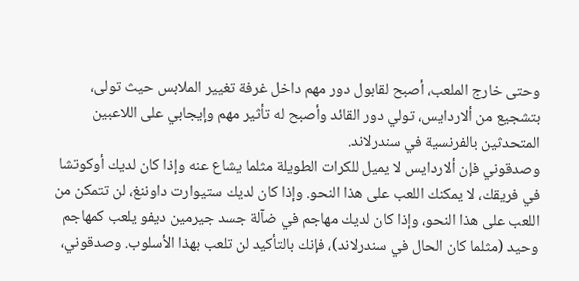وحتى خارج الملعب، أصبح لقابول دور مهم داخل غرفة تغيير الملابس حيث تولى، بتشجيع من ألاردايس، تولي دور القائد وأصبح له تأثير مهم وإيجابي على اللاعبين المتحدثين بالفرنسية في سندرلاند.
وصدقوني فإن ألاردايس لا يميل للكرات الطويلة مثلما يشاع عنه وإذا كان لديك أوكوتشا في فريقك، لا يمكنك اللعب على هذا النحو. وإذا كان لديك ستيوارت داوننغ، لن تتمكن من اللعب على هذا النحو، وإذا كان لديك مهاجم في ضآلة جسد جيرمين ديفو يلعب كمهاجم وحيد (مثلما كان الحال في سندرلاند)، فإنك بالتأكيد لن تلعب بهذا الأسلوب. وصدقوني،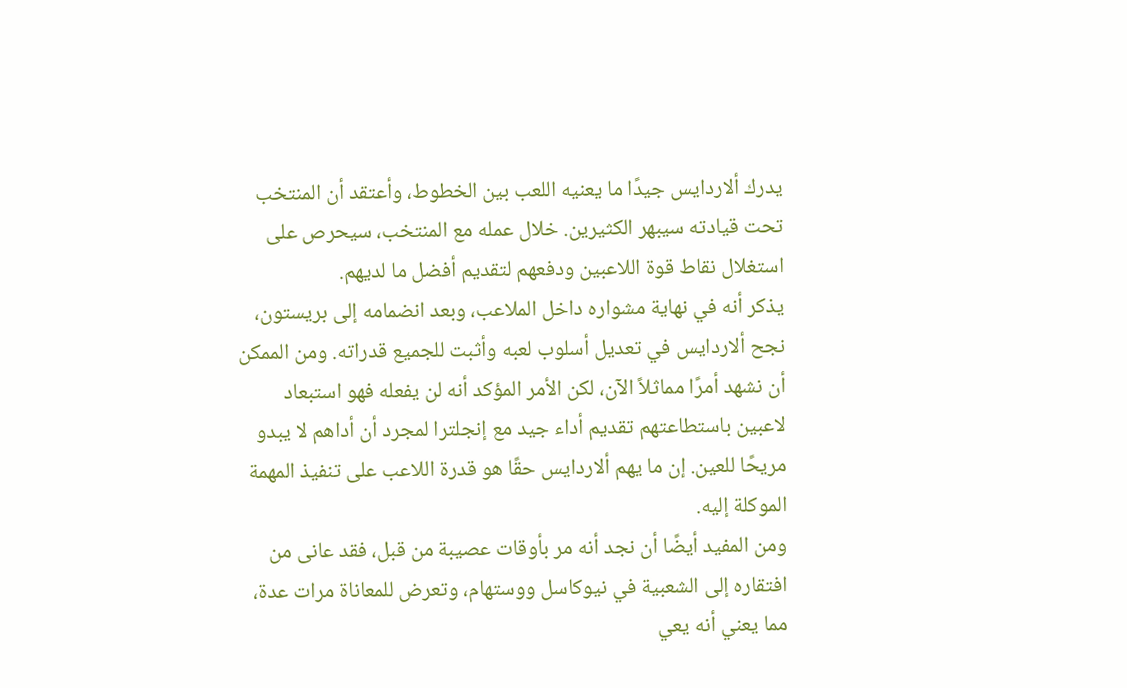يدرك ألاردايس جيدًا ما يعنيه اللعب بين الخطوط، وأعتقد أن المنتخب تحت قيادته سيبهر الكثيرين. خلال عمله مع المنتخب، سيحرص على استغلال نقاط قوة اللاعبين ودفعهم لتقديم أفضل ما لديهم.
يذكر أنه في نهاية مشواره داخل الملاعب، وبعد انضمامه إلى بريستون، نجح ألاردايس في تعديل أسلوب لعبه وأثبت للجميع قدراته. ومن الممكن أن نشهد أمرًا مماثلاً الآن، لكن الأمر المؤكد أنه لن يفعله فهو استبعاد لاعبين باستطاعتهم تقديم أداء جيد مع إنجلترا لمجرد أن أداهم لا يبدو مريحًا للعين. إن ما يهم ألاردايس حقًا هو قدرة اللاعب على تنفيذ المهمة الموكلة إليه.
ومن المفيد أيضًا أن نجد أنه مر بأوقات عصيبة من قبل، فقد عانى من افتقاره إلى الشعبية في نيوكاسل ووستهام، وتعرض للمعاناة مرات عدة، مما يعني أنه يعي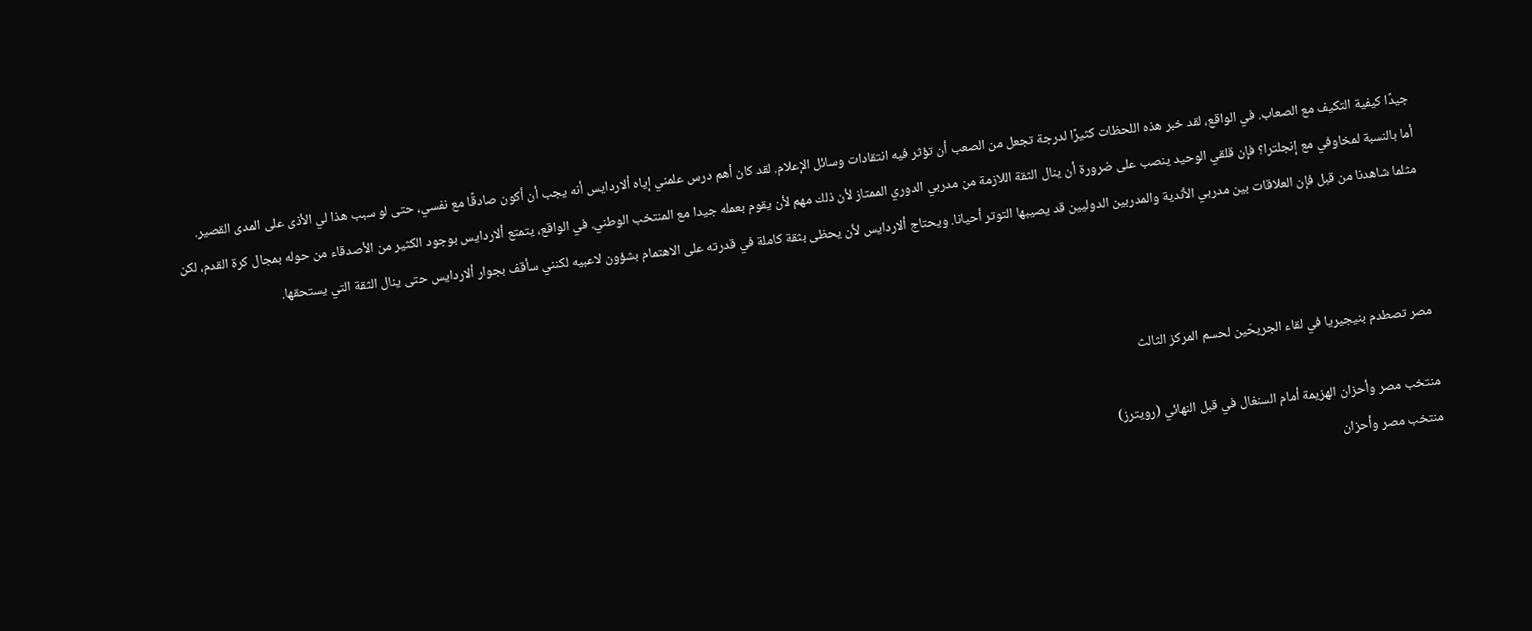جيدًا كيفية التكيف مع الصعاب. في الواقع، لقد خبر هذه اللحظات كثيرًا لدرجة تجعل من الصعب أن تؤثر فيه انتقادات وسائل الإعلام. لقد كان أهم درس علمني إياه ألاردايس أنه يجب أن أكون صادقًا مع نفسي، حتى لو سبب هذا لي الأذى على المدى القصير.
أما بالنسبة لمخاوفي مع إنجلترا؟ فإن قلقي الوحيد ينصب على ضرورة أن ينال الثقة اللازمة من مدربي الدوري الممتاز لأن ذلك مهم لأن يقوم بعمله جيدا مع المنتخب الوطني. في الواقع، يتمتع ألاردايس بوجود الكثير من الأصدقاء من حوله بمجال كرة القدم، لكن مثلما شاهدنا من قبل فإن العلاقات بين مدربي الأندية والمدربين الدوليين قد يصيبها التوتر أحيانا. ويحتاج ألاردايس لأن يحظى بثقة كاملة في قدرته على الاهتمام بشؤون لاعبيه لكنني سأقف بجوار ألاردايس حتى ينال الثقة التي يستحقها.



مصر تصطدم بنيجيريا في لقاء الجريحَين لحسم المركز الثالث

منتخب مصر وأحزان الهزيمة أمام السنغال في قبل النهائي (رويترز)
منتخب مصر وأحزان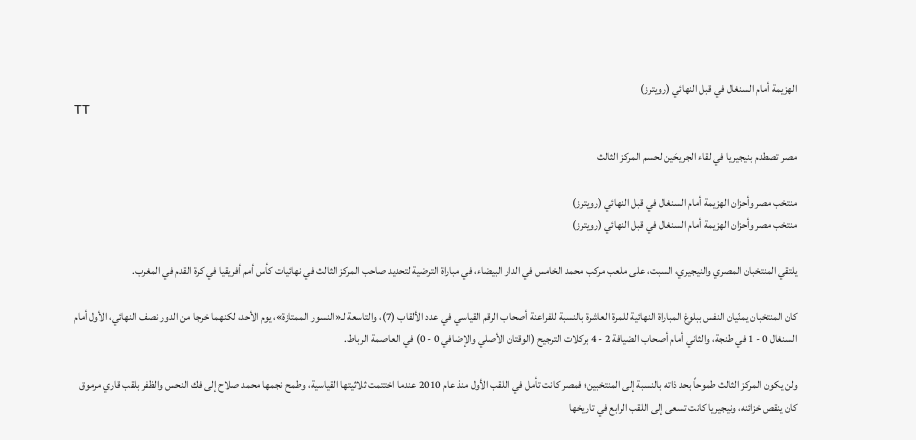الهزيمة أمام السنغال في قبل النهائي (رويترز)
TT

مصر تصطدم بنيجيريا في لقاء الجريحَين لحسم المركز الثالث

منتخب مصر وأحزان الهزيمة أمام السنغال في قبل النهائي (رويترز)
منتخب مصر وأحزان الهزيمة أمام السنغال في قبل النهائي (رويترز)

يلتقي المنتخبان المصري والنيجيري، السبت، على ملعب مركب محمد الخامس في الدار البيضاء، في مباراة الترضية لتحديد صاحب المركز الثالث في نهائيات كأس أمم أفريقيا في كرة القدم في المغرب.

كان المنتخبان يمنّيان النفس ببلوغ المباراة النهائية للمرة العاشرة بالنسبة للفراعنة أصحاب الرقم القياسي في عدد الألقاب (7)، والتاسعة لـ«النسور الممتازة»، يوم الأحد، لكنهما خرجا من الدور نصف النهائي، الأول أمام السنغال 0 - 1 في طنجة، والثاني أمام أصحاب الضيافة 2 - 4 بركلات الترجيح (الوقتان الأصلي والإضافي 0 - 0) في العاصمة الرباط.

ولن يكون المركز الثالث طموحاً بحد ذاته بالنسبة إلى المنتخبين؛ فمصر كانت تأمل في اللقب الأول منذ عام 2010 عندما اختتمت ثلاثيتها القياسية، وطمح نجمها محمد صلاح إلى فك النحس والظفر بلقب قاري مرموق كان ينقص خزائنه، ونيجيريا كانت تسعى إلى اللقب الرابع في تاريخها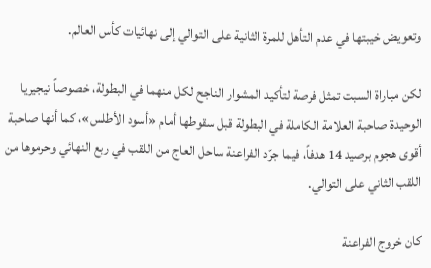وتعويض خيبتها في عدم التأهل للمرة الثانية على التوالي إلى نهائيات كأس العالم.

لكن مباراة السبت تمثل فرصة لتأكيد المشوار الناجح لكل منهما في البطولة، خصوصاً نيجيريا الوحيدة صاحبة العلامة الكاملة في البطولة قبل سقوطها أمام «أسود الأطلس»، كما أنها صاحبة أقوى هجوم برصيد 14 هدفاً، فيما جرّد الفراعنة ساحل العاج من اللقب في ربع النهائي وحرموها من اللقب الثاني على التوالي.

كان خروج الفراعنة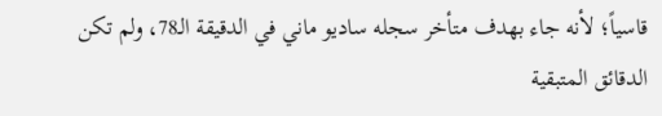قاسياً؛ لأنه جاء بهدف متأخر سجله ساديو ماني في الدقيقة الـ78، ولم تكن الدقائق المتبقية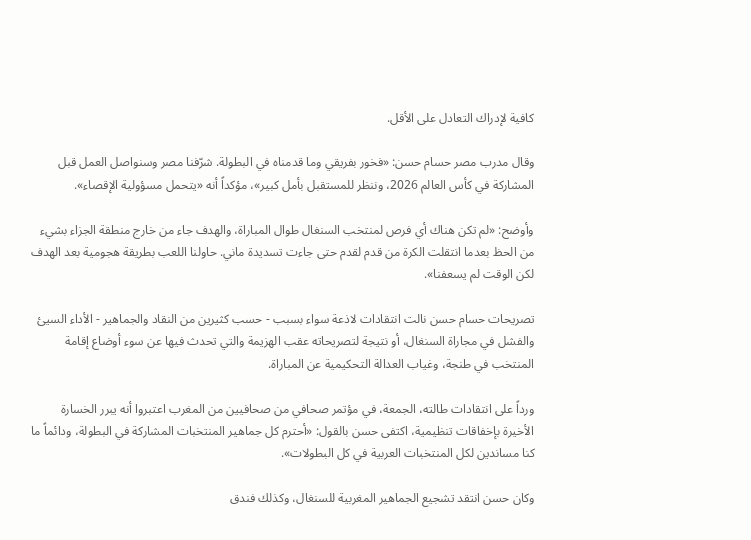كافية لإدراك التعادل على الأقل.

وقال مدرب مصر حسام حسن: «فخور بفريقي وما قدمناه في البطولة. شرّفنا مصر وسنواصل العمل قبل المشاركة في كأس العالم 2026، وننظر للمستقبل بأمل كبير»، مؤكداً أنه «يتحمل مسؤولية الإقصاء».

وأوضح: «لم تكن هناك أي فرص لمنتخب السنغال طوال المباراة، والهدف جاء من خارج منطقة الجزاء بشيء من الحظ بعدما انتقلت الكرة من قدم لقدم حتى جاءت تسديدة ماني. حاولنا اللعب بطريقة هجومية بعد الهدف لكن الوقت لم يسعفنا».

تصريحات حسام حسن نالت انتقادات لاذعة سواء بسبب - حسب كثيرين من النقاد والجماهير - الأداء السيئ والفشل في مجاراة السنغال، أو نتيجة لتصريحاته عقب الهزيمة والتي تحدث فيها عن سوء أوضاع إقامة المنتخب في طنجة، وغياب العدالة التحكيمية عن المباراة.

ورداً على انتقادات طالته، الجمعة، في مؤتمر صحافي من صحافيين من المغرب اعتبروا أنه يبرر الخسارة الأخيرة بإخفاقات تنظيمية، اكتفى حسن بالقول: «أحترم كل جماهير المنتخبات المشاركة في البطولة، ودائماً ما كنا مساندين لكل المنتخبات العربية في كل البطولات».

وكان حسن انتقد تشجيع الجماهير المغربية للسنغال، وكذلك فندق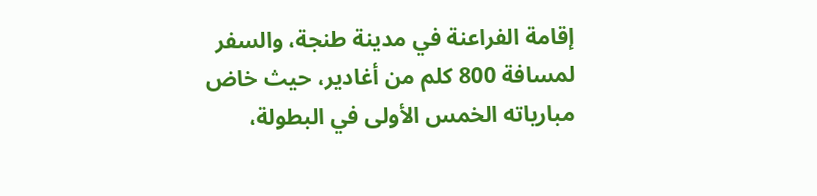إقامة الفراعنة في مدينة طنجة، والسفر لمسافة 800 كلم من أغادير، حيث خاض مبارياته الخمس الأولى في البطولة،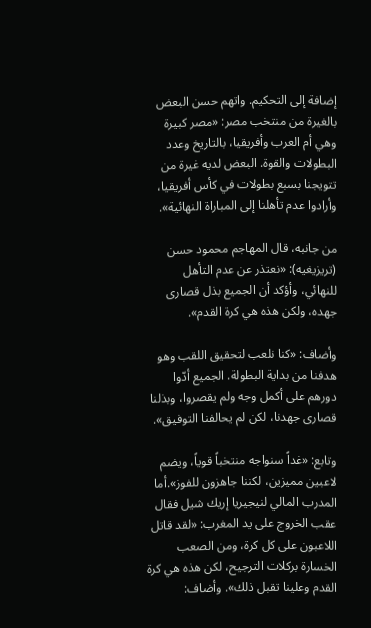إضافة إلى التحكيم. واتهم حسن البعض بالغيرة من منتخب مصر: «مصر كبيرة وهي أم العرب وأفريقيا، بالتاريخ وعدد البطولات والقوة. البعض لديه غيرة من تتويجنا بسبع بطولات في كأس أفريقيا، وأرادوا عدم تأهلنا إلى المباراة النهائية».

من جانبه، قال المهاجم محمود حسن (تريزيغيه): «نعتذر عن عدم التأهل للنهائي، وأؤكد أن الجميع بذل قصارى جهده، ولكن هذه هي كرة القدم».

وأضاف: «كنا نلعب لتحقيق اللقب وهو هدفنا من بداية البطولة. الجميع أدّوا دورهم على أكمل وجه ولم يقصروا، وبذلنا قصارى جهدنا، لكن لم يحالفنا التوفيق».

وتابع: «غداً سنواجه منتخباً قوياً، ويضم لاعبين مميزين، لكننا جاهزون للفوز».أما المدرب المالي لنيجيريا إريك شيل فقال عقب الخروج على يد المغرب: «لقد قاتل اللاعبون على كل كرة، ومن الصعب الخسارة بركلات الترجيح، لكن هذه هي كرة القدم وعلينا تقبل ذلك». وأضاف: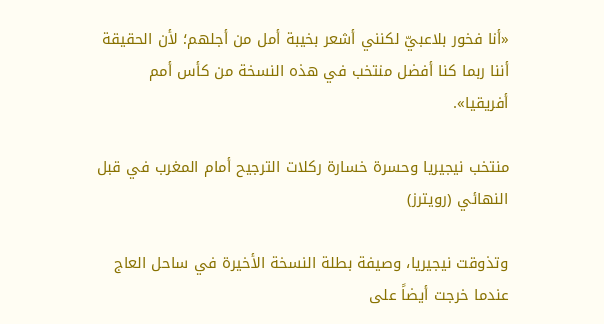«أنا فخور بلاعبيّ لكنني أشعر بخيبة أمل من أجلهم؛ لأن الحقيقة أننا ربما كنا أفضل منتخب في هذه النسخة من كأس أمم أفريقيا».

منتخب نيجيريا وحسرة خسارة ركلات الترجيح أمام المغرب في قبل النهائي (رويترز)

وتذوقت نيجيريا، وصيفة بطلة النسخة الأخيرة في ساحل العاج عندما خرجت أيضاً على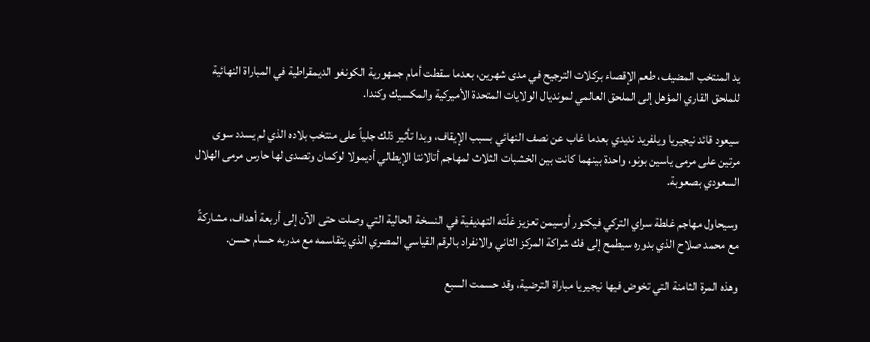يد المنتخب المضيف، طعم الإقصاء بركلات الترجيح في مدى شهرين، بعدما سقطت أمام جمهورية الكونغو الديمقراطية في المباراة النهائية للملحق القاري المؤهل إلى الملحق العالمي لمونديال الولايات المتحدة الأميركية والمكسيك وكندا.

سيعود قائد نيجيريا ويلفريد نديدي بعدما غاب عن نصف النهائي بسبب الإيقاف، وبدا تأثير ذلك جلياً على منتخب بلاده الذي لم يسدد سوى مرتين على مرمى ياسين بونو، واحدة بينهما كانت بين الخشبات الثلاث لمهاجم أتالانتا الإيطالي أديمولا لوكمان وتصدى لها حارس مرمى الهلال السعودي بصعوبة.

وسيحاول مهاجم غلطة سراي التركي فيكتور أوسيمن تعزيز غلّته التهديفية في النسخة الحالية التي وصلت حتى الآن إلى أربعة أهداف، مشاركةً مع محمد صلاح الذي بدوره سيطمح إلى فك شراكة المركز الثاني والانفراد بالرقم القياسي المصري الذي يتقاسمه مع مدربه حسام حسن.

وهذه المرة الثامنة التي تخوض فيها نيجيريا مباراة الترضية، وقد حسمت السبع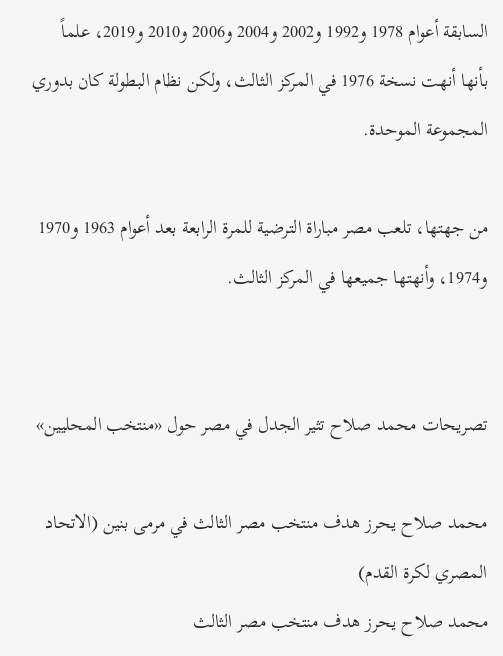السابقة أعوام 1978 و1992 و2002 و2004 و2006 و2010 و2019، علماً بأنها أنهت نسخة 1976 في المركز الثالث، ولكن نظام البطولة كان بدوري المجموعة الموحدة.

من جهتها، تلعب مصر مباراة الترضية للمرة الرابعة بعد أعوام 1963 و1970 و1974، وأنهتها جميعها في المركز الثالث.


تصريحات محمد صلاح تثير الجدل في مصر حول «منتخب المحليين»

محمد صلاح يحرز هدف منتخب مصر الثالث في مرمى بنين (الاتحاد المصري لكرة القدم)
محمد صلاح يحرز هدف منتخب مصر الثالث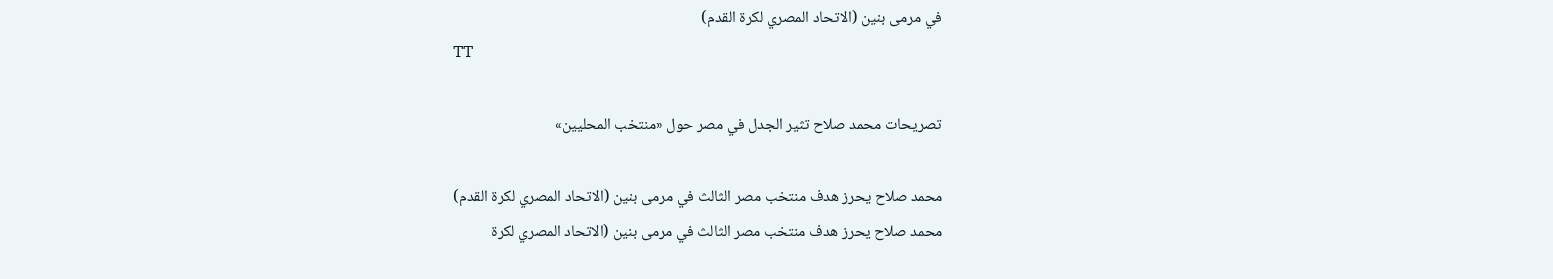في مرمى بنين (الاتحاد المصري لكرة القدم)
TT

تصريحات محمد صلاح تثير الجدل في مصر حول «منتخب المحليين»

محمد صلاح يحرز هدف منتخب مصر الثالث في مرمى بنين (الاتحاد المصري لكرة القدم)
محمد صلاح يحرز هدف منتخب مصر الثالث في مرمى بنين (الاتحاد المصري لكرة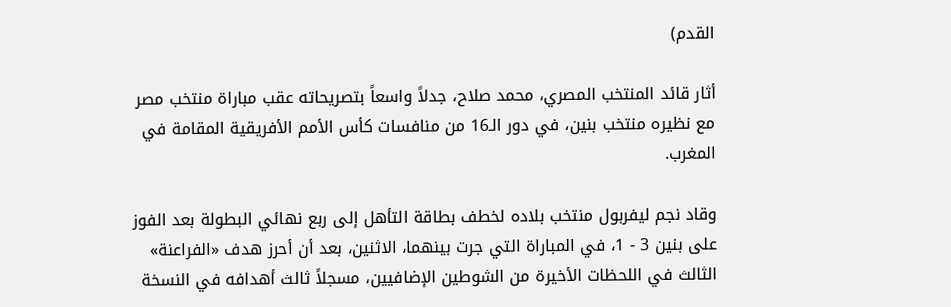القدم)

أثار قائد المنتخب المصري، محمد صلاح، جدلاً واسعاً بتصريحاته عقب مباراة منتخب مصر مع نظيره منتخب بنين، في دور الـ16 من منافسات كأس الأمم الأفريقية المقامة في المغرب.

وقاد نجم ليفربول منتخب بلاده لخطف بطاقة التأهل إلى ربع نهائي البطولة بعد الفوز على بنين 3 - 1، في المباراة التي جرت بينهما، الاثنين، بعد أن أحرز هدف «الفراعنة» الثالث في اللحظات الأخيرة من الشوطين الإضافيين، مسجلاً ثالث أهدافه في النسخة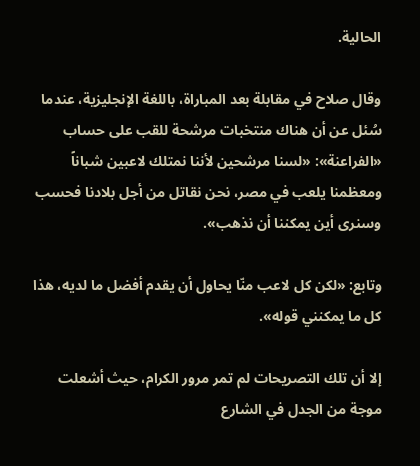الحالية.

وقال صلاح في مقابلة بعد المباراة، باللغة الإنجليزية، عندما سُئل عن أن هناك منتخبات مرشحة للقب على حساب «الفراعنة»: «لسنا مرشحين لأننا نمتلك لاعبين شباناً ومعظمنا يلعب في مصر، نحن نقاتل من أجل بلادنا فحسب وسنرى أين يمكننا أن نذهب».

وتابع: «لكن كل لاعب منّا يحاول أن يقدم أفضل ما لديه، هذا كل ما يمكنني قوله».

إلا أن تلك التصريحات لم تمر مرور الكرام، حيث أشعلت موجة من الجدل في الشارع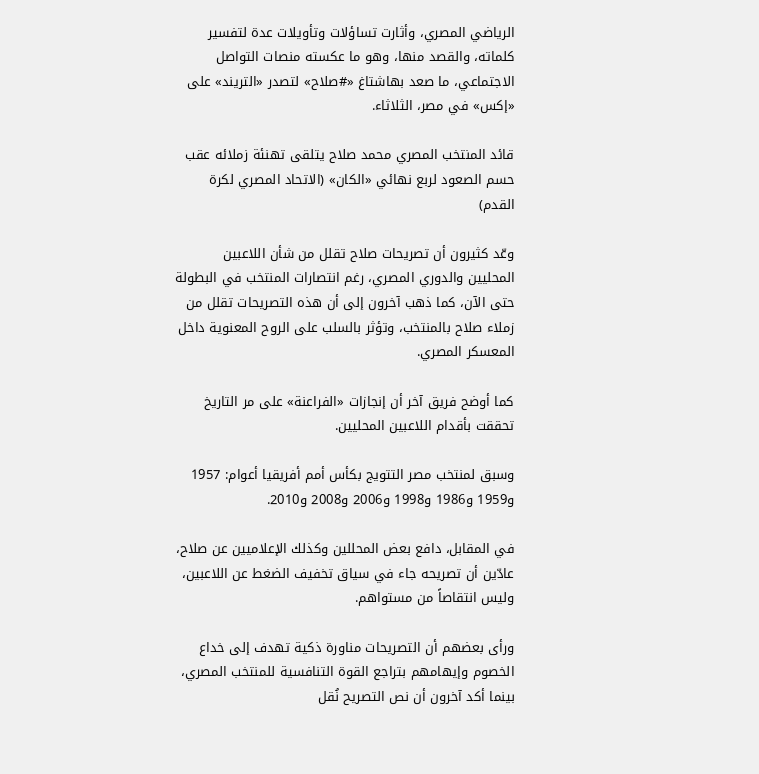الرياضي المصري، وأثارت تساؤلات وتأويلات عدة لتفسير كلماته، والقصد منها، وهو ما عكسته منصات التواصل الاجتماعي، ما صعد بهاشتاغ «#صلاح» لتصدر «التريند» على «إكس» في مصر، الثلاثاء.

قائد المنتخب المصري محمد صلاح يتلقى تهنئة زملائه عقب حسم الصعود لربع نهائي «الكان» (الاتحاد المصري لكرة القدم)

وعّد كثيرون أن تصريحات صلاح تقلل من شأن اللاعبين المحليين والدوري المصري، رغم انتصارات المنتخب في البطولة حتى الآن، كما ذهب آخرون إلى أن هذه التصريحات تقلل من زملاء صلاح بالمنتخب، وتؤثر بالسلب على الروح المعنوية داخل المعسكر المصري.

كما أوضح فريق آخر أن إنجازات «الفراعنة» على مر التاريخ تحققت بأقدام اللاعبين المحليين.

وسبق لمنتخب مصر التتويج بكأس أمم أفريقيا أعوام: 1957 و1959 و1986 و1998 و2006 و2008 و2010.

في المقابل، دافع بعض المحللين وكذلك الإعلاميين عن صلاح، عادّين أن تصريحه جاء في سياق تخفيف الضغط عن اللاعبين، وليس انتقاصاً من مستواهم.

ورأى بعضهم أن التصريحات مناورة ذكية تهدف إلى خداع الخصوم وإيهامهم بتراجع القوة التنافسية للمنتخب المصري، بينما أكد آخرون أن نص التصريح نُقل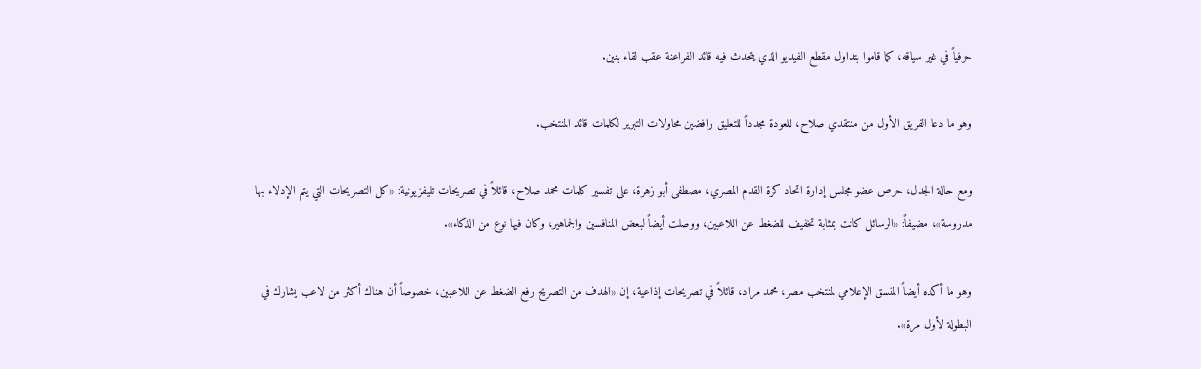حرفياً في غير سياقه، كما قاموا بتداول مقطع الفيديو الذي يتحدث فيه قائد الفراعنة عقب لقاء بنين.

وهو ما دعا الفريق الأول من منتقدي صلاح، للعودة مجدداً للتعليق رافضين محاولات التبرير لكلمات قائد المنتخب.

ومع حالة الجدل، حرص عضو مجلس إدارة اتحاد كرة القدم المصري، مصطفى أبو زهرة، على تفسير كلمات محمد صلاح، قائلاً في تصريحات تليفزيونية: «كل التصريحات التي يتم الإدلاء بها مدروسة»، مضيفاً: «الرسائل كانت بمثابة تخفيف للضغط عن اللاعبين، ووصلت أيضاً لبعض المنافسين والجماهير، وكان فيها نوع من الذكاء».

وهو ما أكده أيضاً المنسق الإعلامي لمنتخب مصر، محمد مراد، قائلاً في تصريحات إذاعية، إن «الهدف من التصريح رفع الضغط عن اللاعبين، خصوصاً أن هناك أكثر من لاعب يشارك في البطولة لأول مرة».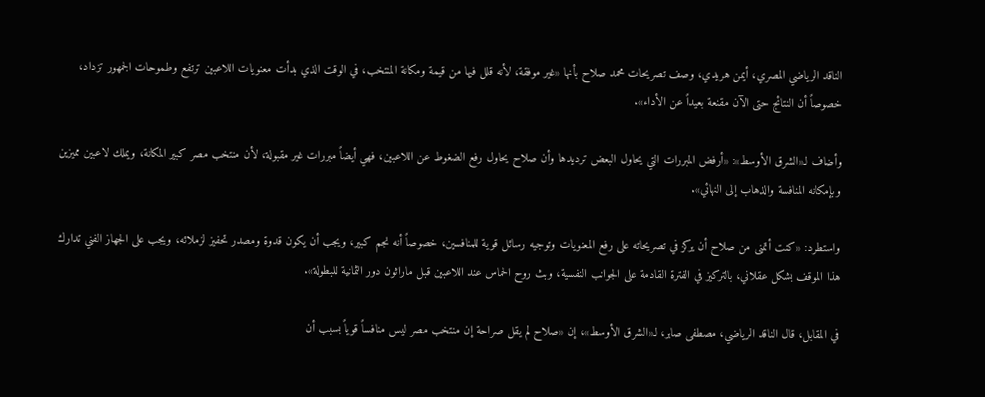الناقد الرياضي المصري، أيمن هريدي، وصف تصريحات محمد صلاح بأنها «غير موفقة، لأنه قلل فيها من قيمة ومكانة المنتخب، في الوقت الذي بدأت معنويات اللاعبين ترتفع وطموحات الجمهور تزداد، خصوصاً أن النتائج حتى الآن مقنعة بعيداً عن الأداء».

وأضاف لـ«الشرق الأوسط»: «أرفض المبررات التي يحاول البعض ترديدها وأن صلاح يحاول رفع الضغوط عن اللاعبين، فهي أيضاً مبررات غير مقبولة، لأن منتخب مصر كبير المكانة، ويملك لاعبين مميزين وبإمكانه المنافسة والذهاب إلى النهائي».

واستطرد: «كنت أتمنى من صلاح أن يركز في تصريحاته على رفع المعنويات وتوجيه رسائل قوية للمنافسين، خصوصاً أنه نجم كبير، ويجب أن يكون قدوة ومصدر تحفيز لزملائه، ويجب على الجهاز الفني تدارك هذا الموقف بشكل عقلاني، بالتركيز في الفترة القادمة على الجوانب النفسية، وبث روح الحماس عند اللاعبين قبل ماراثون دور الثمانية للبطولة».

في المقابل، قال الناقد الرياضي، مصطفى صابر، لـ«الشرق الأوسط»، إن «صلاح لم يقل صراحة إن منتخب مصر ليس منافساً قوياً بسبب أن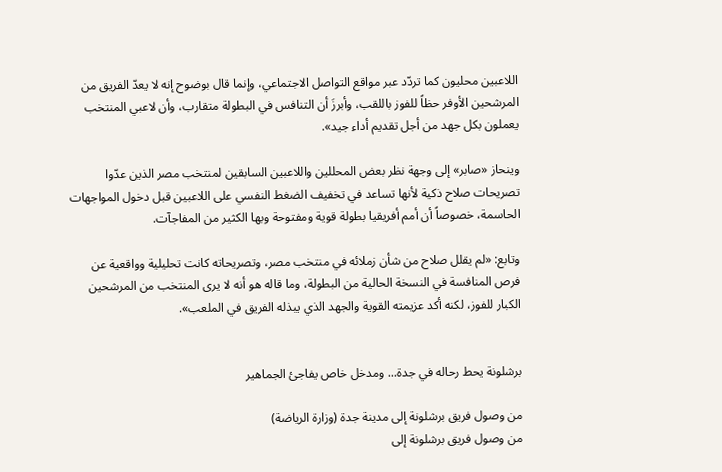اللاعبين محليون كما تردّد عبر مواقع التواصل الاجتماعي، وإنما قال بوضوح إنه لا يعدّ الفريق من المرشحين الأوفر حظاً للفوز باللقب، وأبرزَ أن التنافس في البطولة متقارب، وأن لاعبي المنتخب يعملون بكل جهد من أجل تقديم أداء جيد».

وينحاز «صابر» إلى وجهة نظر بعض المحللين واللاعبين السابقين لمنتخب مصر الذين عدّوا تصريحات صلاح ذكية لأنها تساعد في تخفيف الضغط النفسي على اللاعبين قبل دخول المواجهات الحاسمة، خصوصاً أن أمم أفريقيا بطولة قوية ومفتوحة وبها الكثير من المفاجآت.

وتابع: «لم يقلل صلاح من شأن زملائه في منتخب مصر، وتصريحاته كانت تحليلية وواقعية عن فرص المنافسة في النسخة الحالية من البطولة، وما قاله هو أنه لا يرى المنتخب من المرشحين الكبار للفوز، لكنه أكد عزيمته القوية والجهد الذي يبذله الفريق في الملعب».


برشلونة يحط رحاله في جدة... ومدخل خاص يفاجئ الجماهير

من وصول فريق برشلونة إلى مدينة جدة (وزارة الرياضة)
من وصول فريق برشلونة إلى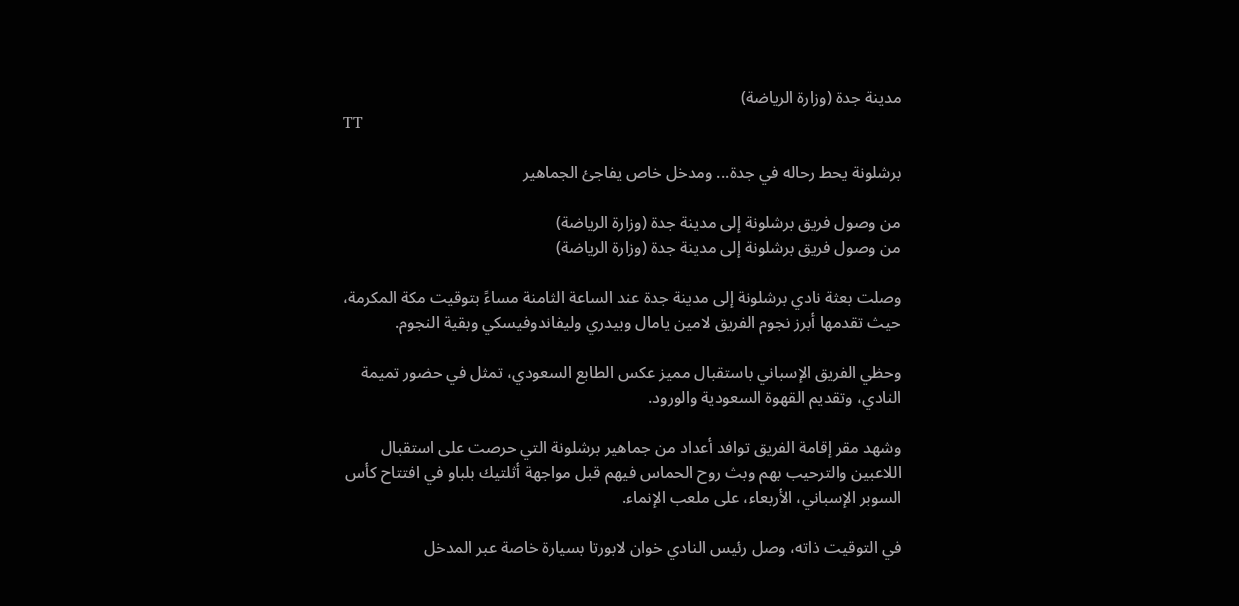مدينة جدة (وزارة الرياضة)
TT

برشلونة يحط رحاله في جدة... ومدخل خاص يفاجئ الجماهير

من وصول فريق برشلونة إلى مدينة جدة (وزارة الرياضة)
من وصول فريق برشلونة إلى مدينة جدة (وزارة الرياضة)

وصلت بعثة نادي برشلونة إلى مدينة جدة عند الساعة الثامنة مساءً بتوقيت مكة المكرمة، حيث تقدمها أبرز نجوم الفريق لامين يامال وبيدري وليفاندوفيسكي وبقية النجوم.

وحظي الفريق الإسباني باستقبال مميز عكس الطابع السعودي، تمثل في حضور تميمة النادي، وتقديم القهوة السعودية والورود.

وشهد مقر إقامة الفريق توافد أعداد من جماهير برشلونة التي حرصت على استقبال اللاعبين والترحيب بهم وبث روح الحماس فيهم قبل مواجهة أثلتيك بلباو في افتتاح كأس السوبر الإسباني، الأربعاء، على ملعب الإنماء.

في التوقيت ذاته، وصل رئيس النادي خوان لابورتا بسيارة خاصة عبر المدخل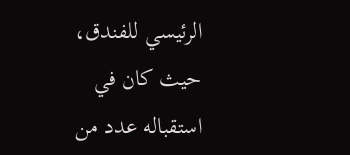الرئيسي للفندق، حيث كان في استقباله عدد من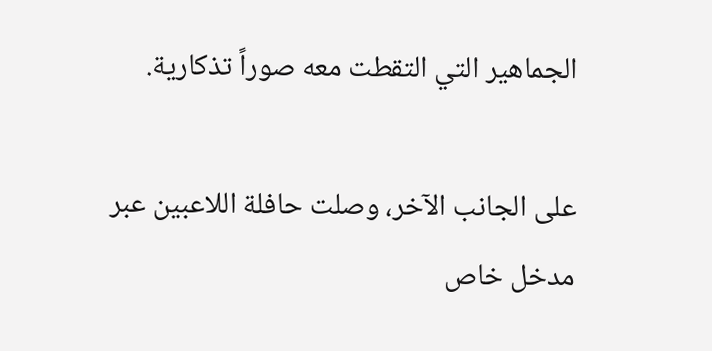الجماهير التي التقطت معه صوراً تذكارية.

على الجانب الآخر، وصلت حافلة اللاعبين عبر مدخل خاص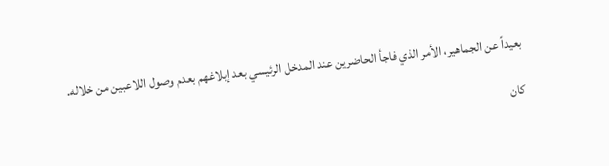بعيداً عن الجماهير، الأمر الذي فاجأ الحاضرين عند المدخل الرئيسي بعد إبلاغهم بعدم وصول اللاعبين من خلاله.

كان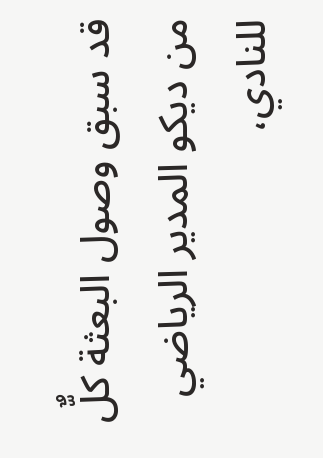قد سبق وصول البعثة كلٌّ من ديكو المدير الرياضي للنادي،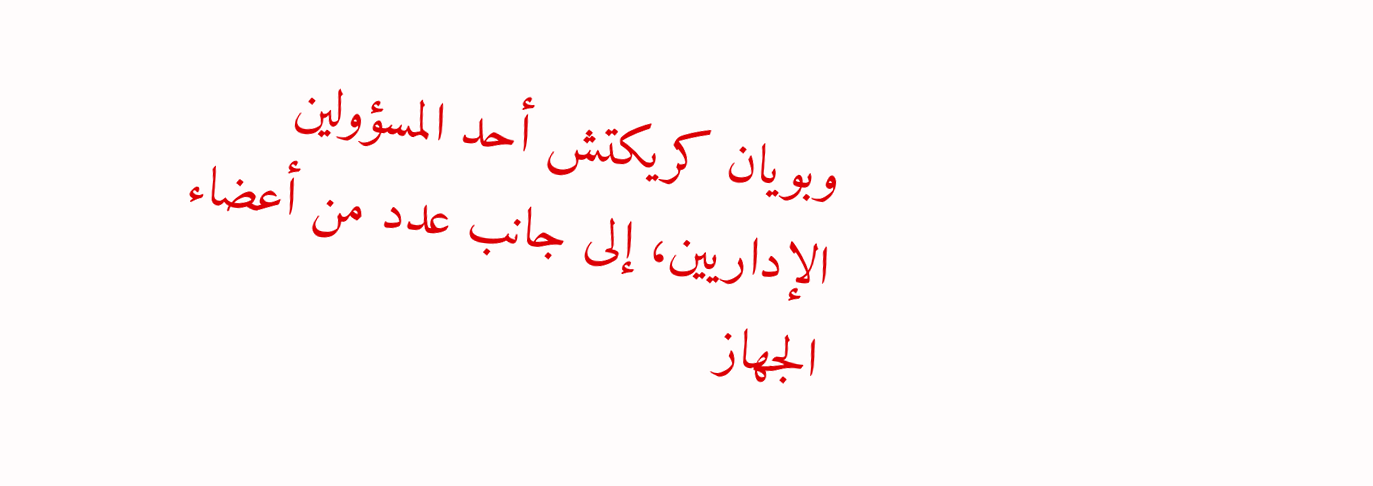وبويان كريكتش أحد المسؤولين الإداريين، إلى جانب عدد من أعضاء الجهاز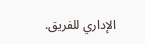الإداري للفريق.